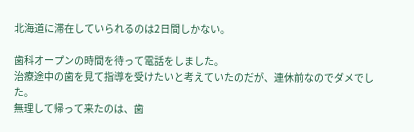北海道に滞在していられるのは2日間しかない。

歯科オープンの時間を待って電話をしました。
治療途中の歯を見て指導を受けたいと考えていたのだが、連休前なのでダメでした。
無理して帰って来たのは、歯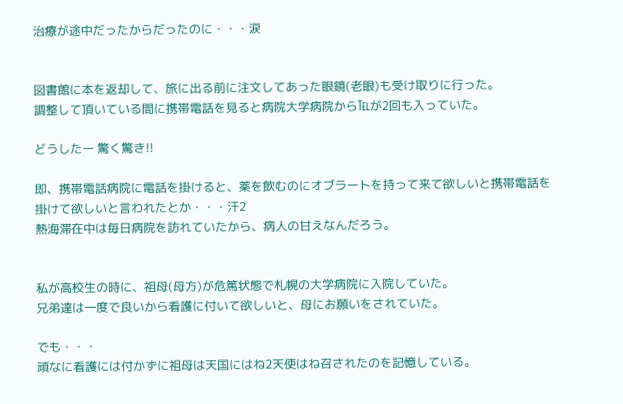治療が途中だったからだったのに・・・涙


図書館に本を返却して、旅に出る前に注文してあった眼鏡(老眼)も受け取りに行った。
調整して頂いている間に携帯電話を見ると病院大学病院から℡が2回も入っていた。

どうしたー 驚く驚き!!

即、携帯電話病院に電話を掛けると、薬を飲むのにオブラートを持って来て欲しいと携帯電話を掛けて欲しいと言われたとか・・・汗2
熱海滞在中は毎日病院を訪れていたから、病人の甘えなんだろう。


私が高校生の時に、祖母(母方)が危篤状態で札幌の大学病院に入院していた。
兄弟達は一度で良いから看護に付いて欲しいと、母にお願いをされていた。

でも・・・
頑なに看護には付かずに祖母は天国にはね2天使はね召されたのを記憶している。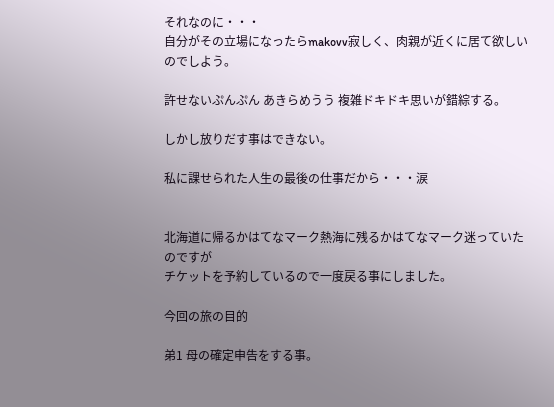それなのに・・・
自分がその立場になったらmakovv寂しく、肉親が近くに居て欲しいのでしよう。

許せないぷんぷん あきらめうう 複雑ドキドキ思いが錯綜する。

しかし放りだす事はできない。

私に課せられた人生の最後の仕事だから・・・涙


北海道に帰るかはてなマーク熱海に残るかはてなマーク迷っていたのですが
チケットを予約しているので一度戻る事にしました。

今回の旅の目的

弟1 母の確定申告をする事。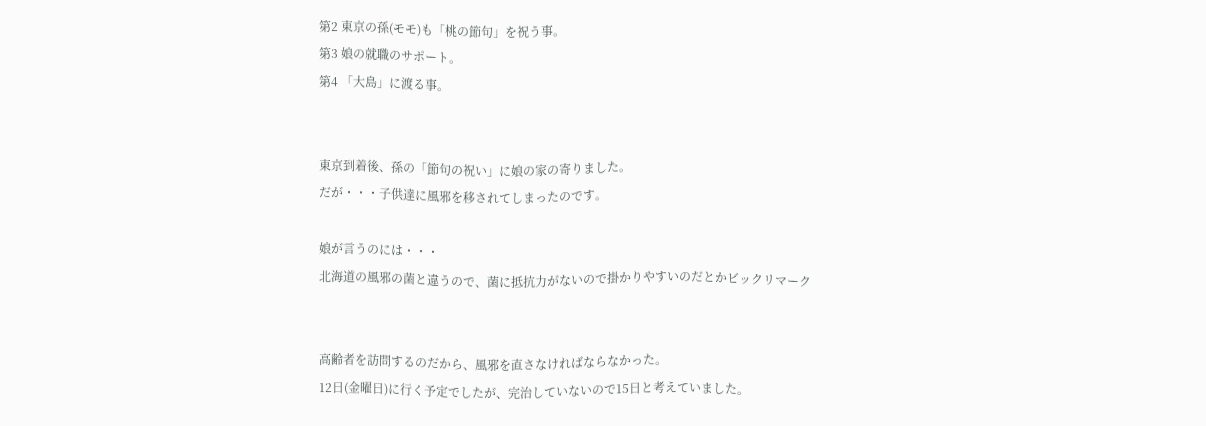第2 東京の孫(モモ)も「桃の節句」を祝う事。
第3 娘の就職のサポート。
第4 「大島」に渡る事。


東京到着後、孫の「節句の祝い」に娘の家の寄りました。
だが・・・子供達に風邪を移されてしまったのです。

娘が言うのには・・・
北海道の風邪の菌と違うので、菌に抵抗力がないので掛かりやすいのだとかビックリマーク


高齢者を訪問するのだから、風邪を直さなければならなかった。
12日(金曜日)に行く予定でしたが、完治していないので15日と考えていました。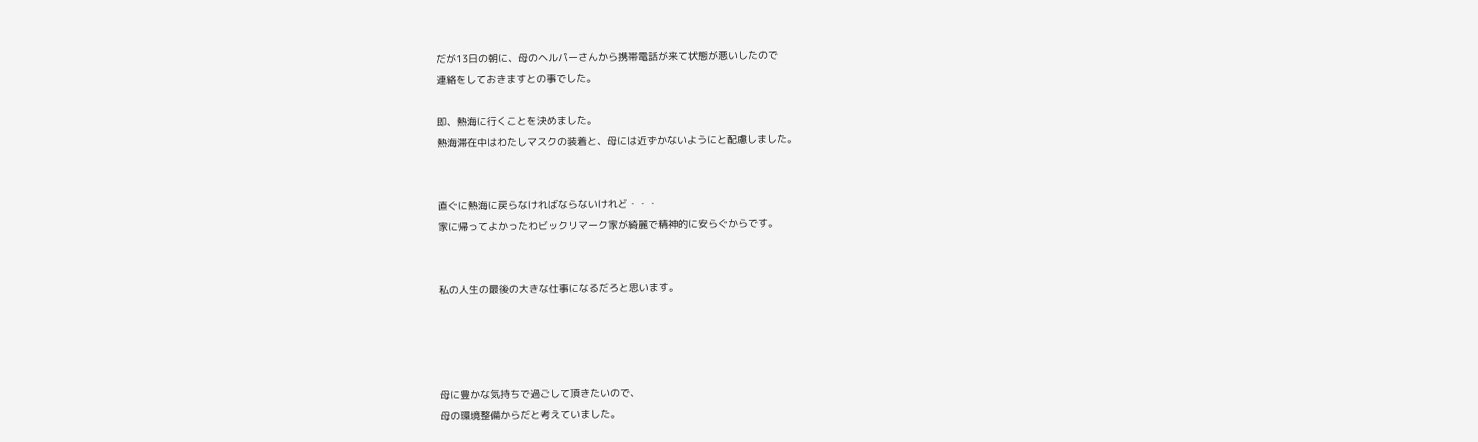だが13日の朝に、母のヘルパーさんから携帯電話が来て状態が悪いしたので
連絡をしておきますとの事でした。

即、熱海に行くことを決めました。
熱海滞在中はわたしマスクの装着と、母には近ずかないようにと配慮しました。


直ぐに熱海に戻らなければならないけれど・・・
家に帰ってよかったわビックリマーク家が綺麗で精神的に安らぐからです。


私の人生の最後の大きな仕事になるだろと思います。




母に豊かな気持ちで過ごして頂きたいので、
母の環境整備からだと考えていました。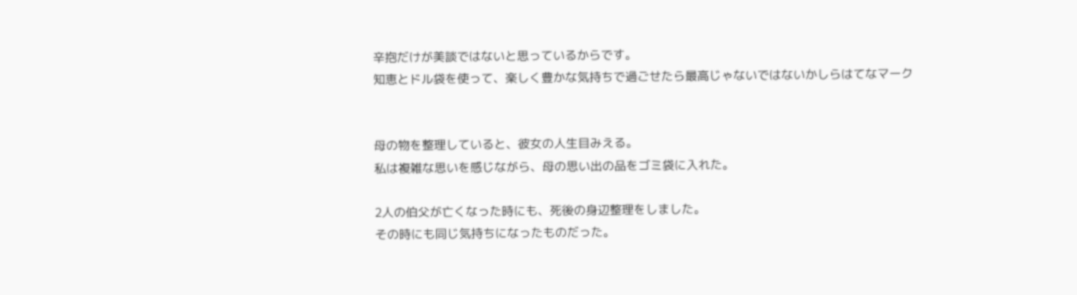辛抱だけが美談ではないと思っているからです。
知恵とドル袋を使って、楽しく豊かな気持ちで過ごせたら最高じゃないではないかしらはてなマーク


母の物を整理していると、彼女の人生目みえる。
私は複雑な思いを感じながら、母の思い出の品をゴミ袋に入れた。

2人の伯父が亡くなった時にも、死後の身辺整理をしました。
その時にも同じ気持ちになったものだった。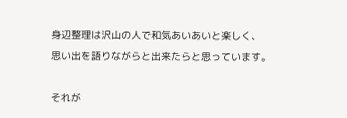身辺整理は沢山の人で和気あいあいと楽しく、
思い出を語りながらと出来たらと思っています。

それが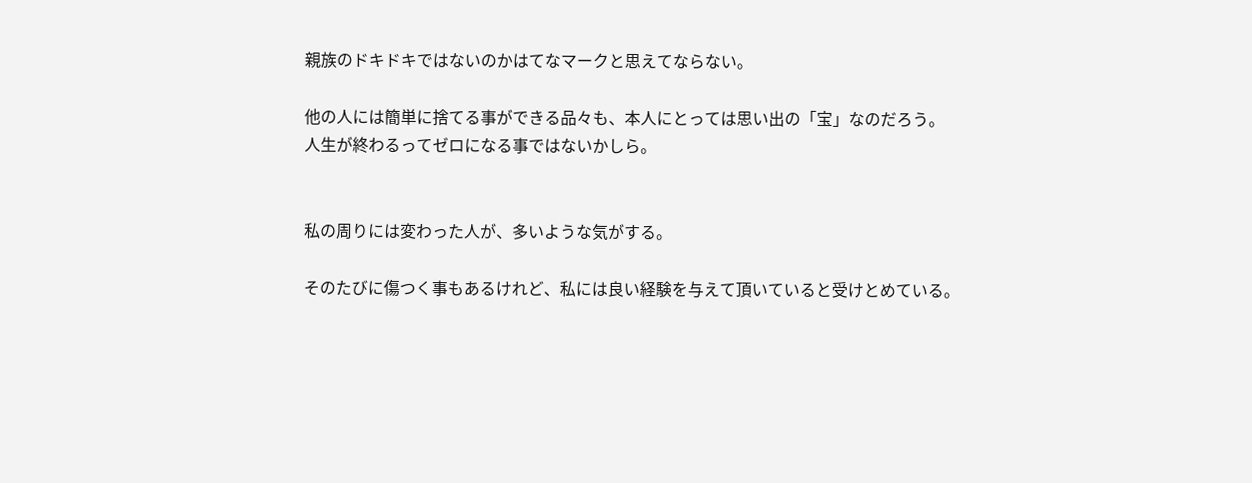親族のドキドキではないのかはてなマークと思えてならない。

他の人には簡単に捨てる事ができる品々も、本人にとっては思い出の「宝」なのだろう。
人生が終わるってゼロになる事ではないかしら。


私の周りには変わった人が、多いような気がする。

そのたびに傷つく事もあるけれど、私には良い経験を与えて頂いていると受けとめている。